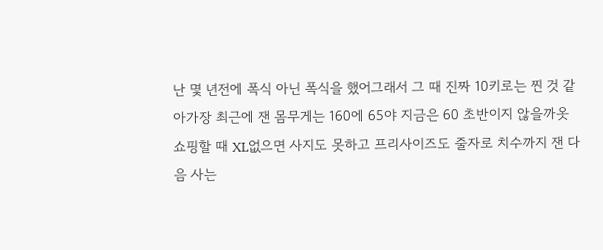난 몇 년전에 폭식 아닌 폭식을 했어그래서 그 때 진짜 10키로는 찐 것 같아가장 최근에 잰 몸무게는 160에 65야 지금은 60 초반이지 않을까옷 쇼핑할 때 XL없으면 사지도 못하고 프리사이즈도 줄자로 치수까지 잰 다음 사는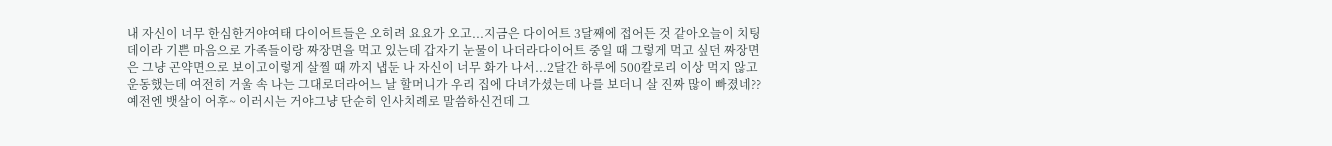내 자신이 너무 한심한거야여태 다이어트들은 오히려 요요가 오고...지금은 다이어트 3달째에 접어든 것 같아오늘이 치팅데이라 기쁜 마음으로 가족들이랑 짜장면을 먹고 있는데 갑자기 눈물이 나더라다이어트 중일 때 그렇게 먹고 싶던 짜장면은 그냥 곤약면으로 보이고이렇게 살찔 때 까지 냅둔 나 자신이 너무 화가 나서...2달간 하루에 500칼로리 이상 먹지 않고 운동했는데 여전히 거울 속 나는 그대로더라어느 날 할머니가 우리 집에 다녀가셨는데 나를 보더니 살 진짜 많이 빠졌네?? 예전엔 뱃살이 어후~ 이러시는 거야그냥 단순히 인사치례로 말씀하신건데 그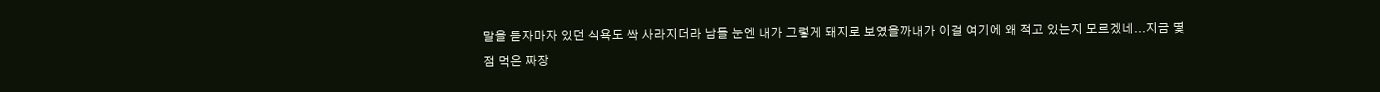말을 듣자마자 있던 식욕도 싹 사라지더라 남들 눈엔 내가 그렇게 돼지로 보였을까내가 이걸 여기에 왜 적고 있는지 모르겠네...지금 몇 점 먹은 짜장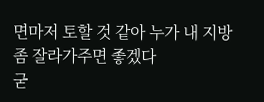면마저 토할 것 같아 누가 내 지방 좀 잘라가주면 좋겠다
굳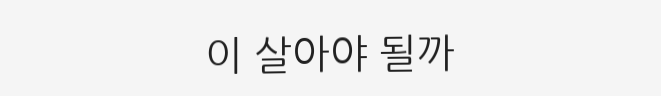이 살아야 될까